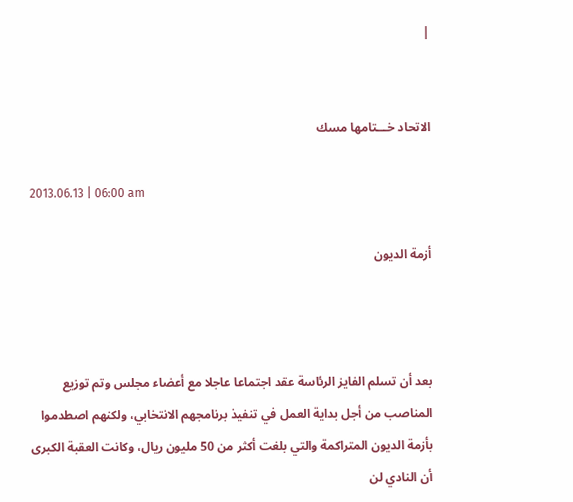|


الاتحاد خـــتامها مسك

2013.06.13 | 06:00 am

أزمة الديون



بعد أن تسلم الفايز الرئاسة عقد اجتماعا عاجلا مع أعضاء مجلس وتم توزيع المناصب من أجل بداية العمل في تنفيذ برنامجهم الانتخابي، ولكنهم اصطدموا بأزمة الديون المتراكمة والتي بلغت أكثر من 50 مليون ريال، وكانت العقبة الكبرى أن النادي لن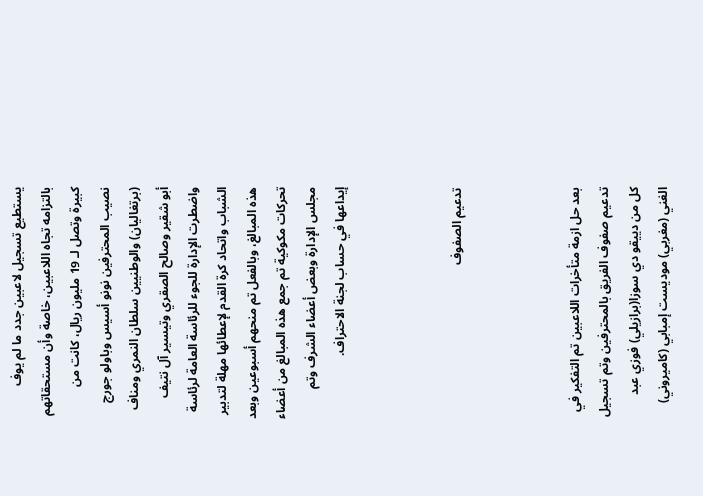يستطيع تسجيل لاعبين جدد ما لم يوف بالتزامه تجاه اللاعبين، خاصة وأن مستحقاتهم كبيرة وتصل لـ 19 مليون ريال، كانت من نصيب المحترفين نونو أسيس وباولو جورج (برتغاليان) والوطنيين سلطان النمري ومناف أبو شقير وصالح الصقري وتيسير آل نتيف واضطرت الإدارة للجوء للرئاسة العامة لرئاسة الشباب واتحاد كرة القدم لإعطائها مهلة لتدبير هذه المبالغ، وبالفعل تم منحهم أسبوعين وبعد تحركات مكوكية تم جمع هذه المبالغ من أعضاء مجلس الإدارة وبعض أعضاء الشرف وتم إيداعها في حساب لجنة الاحتراف.



تدعيم الصفوف



بعد حل ازمة متأخرات اللاعبين تم التفكير في تدعيم صفوف الفريق بالمحترفين وتم تسجيل كل من دييقو دي سوزا(برازيلي) فوزي عبد الغني (مغربي) موديست إمبابي (كاميروني)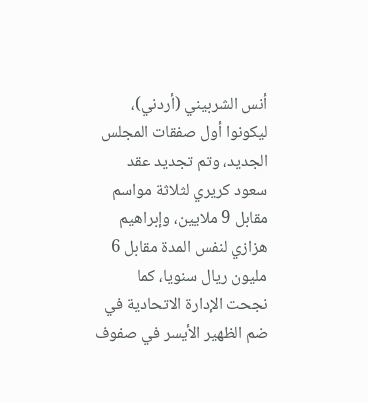أنس الشربيني (أردني)، ليكونوا أول صفقات المجلس الجديد، وتم تجديد عقد سعود كريري لثلاثة مواسم مقابل 9 ملايين، وإبراهيم هزازي لنفس المدة مقابل 6 مليون ريال سنويا، كما نجحت الإدارة الاتحادية في ضم الظهير الأيسر في صفوف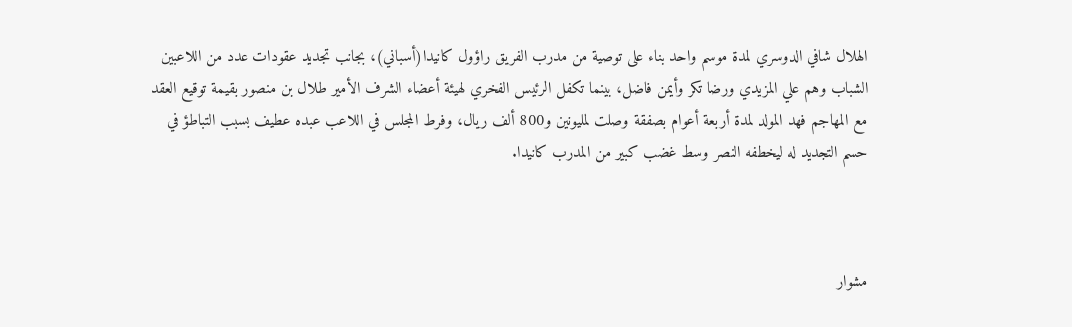الهلال شافي الدوسري لمدة موسم واحد بناء على توصية من مدرب الفريق راؤول كانيدا(أسباني)، بجانب تجديد عقودات عدد من اللاعبين الشباب وهم علي المزيدي ورضا تكر وأيمن فاضل، بينما تكفل الرئيس الفخري لهيئة أعضاء الشرف الأمير طلال بن منصور بقيمة توقيع العقد مع المهاجم فهد المولد لمدة أربعة أعوام بصفقة وصلت لمليونين و800 ألف ريال، وفرط المجلس في اللاعب عبده عطيف بسبب التباطؤ في حسم التجديد له ليخطفه النصر وسط غضب كبير من المدرب كانيدا.



مشوار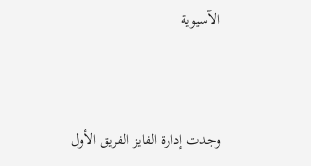الآسيوية



وجدت إدارة الفايز الفريق الأول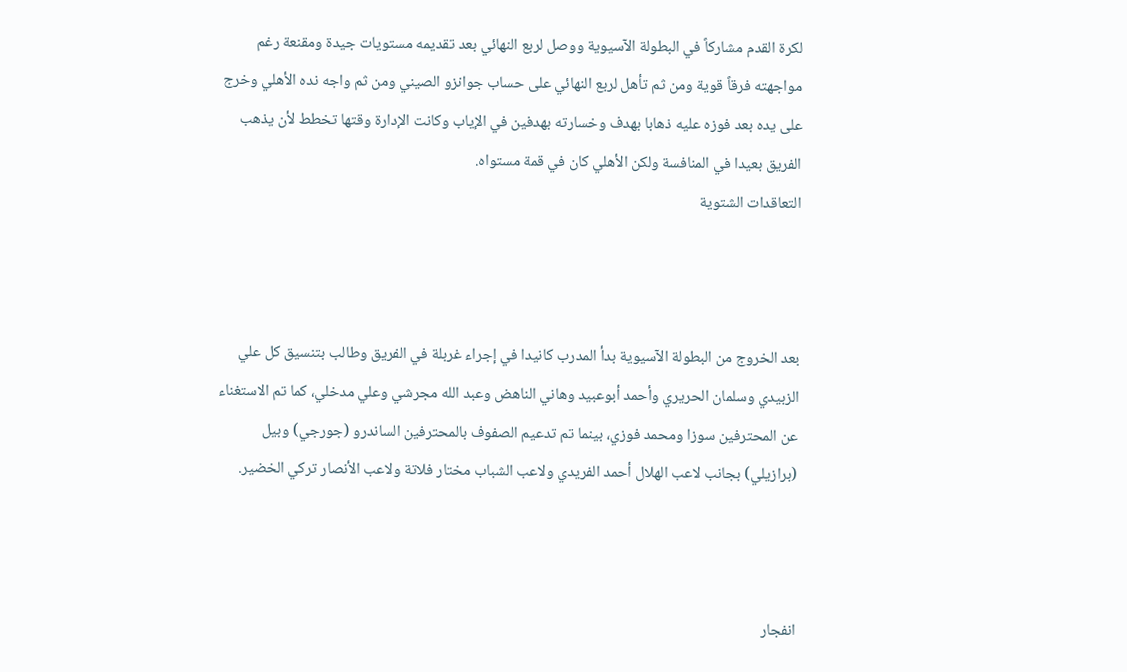لكرة القدم مشاركاً في البطولة الآسيوية ووصل لربع النهائي بعد تقديمه مستويات جيدة ومقنعة رغم مواجهته فرقاً قوية ومن ثم تأهل لربع النهائي على حساب جوانزو الصيني ومن ثم واجه نده الأهلي وخرج على يده بعد فوزه عليه ذهابا بهدف وخسارته بهدفين في الإياب وكانت الإدارة وقتها تخطط لأن يذهب الفريق بعيدا في المنافسة ولكن الأهلي كان في قمة مستواه.
التعاقدات الشتوية



بعد الخروج من البطولة الآسيوية بدأ المدرب كانيدا في إجراء غربلة في الفريق وطالب بتنسيق كل علي الزبيدي وسلمان الحريري وأحمد أبوعبيد وهاني الناهض وعبد الله مجرشي وعلي مدخلي، كما تم الاستغناء عن المحترفين سوزا ومحمد فوزي، بينما تم تدعيم الصفوف بالمحترفين الساندرو (جورجي) وبيل (برازيلي) بجانب لاعب الهلال أحمد الفريدي ولاعب الشباب مختار فلاتة ولاعب الأنصار تركي الخضير.



انفجار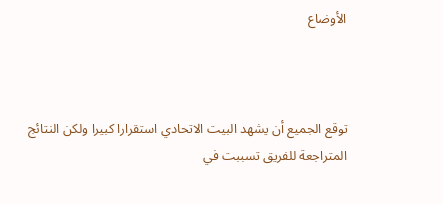الأوضاع



توقع الجميع أن يشهد البيت الاتحادي استقرارا كبيرا ولكن النتائج المتراجعة للفريق تسببت في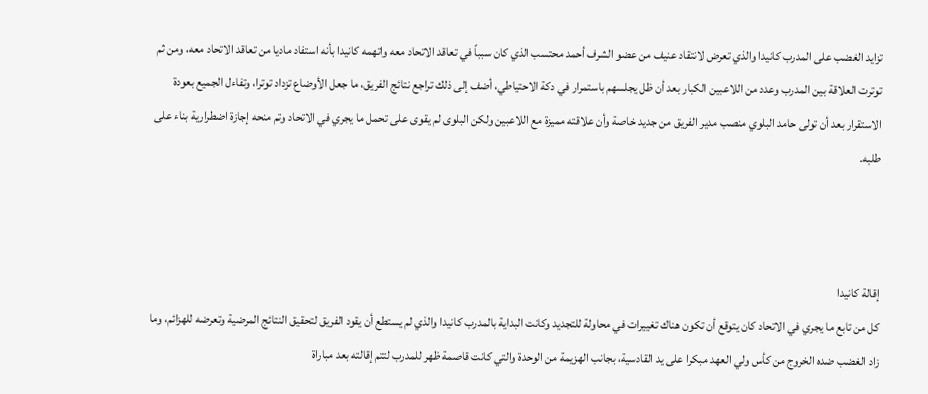تزايد الغضب على المدرب كانيدا والذي تعرض لانتقاد عنيف من عضو الشرف أحمد محتسب الذي كان سبباً في تعاقد الاتحاد معه واتهمه كانيدا بأنه استفاد ماديا من تعاقد الاتحاد معه، ومن ثم توترت العلاقة بين المدرب وعدد من اللاعبين الكبار بعد أن ظل يجلسهم باستمرار في دكة الاحتياطي، أضف إلى ذلك تراجع نتائج الفريق، ما جعل الأوضاع تزداد توترا، وتفاءل الجميع بعودة الاستقرار بعد أن تولى حامد البلوي منصب مدير الفريق من جديد خاصة وأن علاقته مميزة مع اللاعبين ولكن البلوى لم يقوى على تحمل ما يجري في الاتحاد وتم منحه إجازة اضطرارية بناء على طلبه.



إقالة كانيدا
كل من تابع ما يجري في الاتحاد كان يتوقع أن تكون هناك تغييرات في محاولة للتجديد وكانت البداية بالمدرب كانيدا والذي لم يستطع أن يقود الفريق لتحقيق النتائج المرضية وتعرضه للهزائم، وما زاد الغضب ضده الخروج من كأس ولي العهد مبكرا على يد القادسية، بجانب الهزيمة من الوحدة والتي كانت قاصمة ظهر للمدرب لتتم إقالته بعد مباراة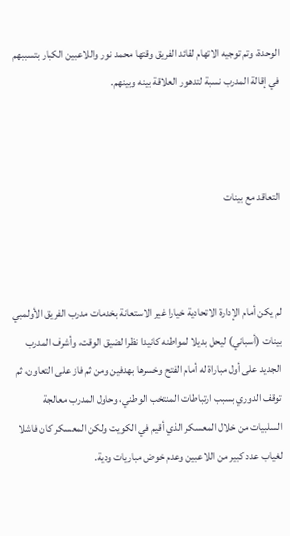الوحدة، وتم توجيه الاتهام لقائد الفريق وقتها محمد نور واللاعبين الكبار بتسببهم في إقالة المدرب نسبة لتدهور العلاقة بينه وبينهم.



التعاقد مع بينات



لم يكن أمام الإدارة الاتحادية خيارا غير الاستعانة بخدمات مدرب الفريق الأولمبي بينات (أسباني) ليحل بديلا لمواطنه كانيدا نظرا لضيق الوقت، وأشرف المدرب الجديد على أول مباراة له أمام الفتح وخسرها بهدفين ومن ثم فاز على التعاون، ثم توقف الدوري بسبب ارتباطات المنتخب الوطني، وحاول المدرب معالجة السلبيات من خلال المعسكر الذي أقيم في الكويت ولكن المعسكر كان فاشلا لغياب عدد كبير من اللاعبين وعدم خوض مباريات ودية.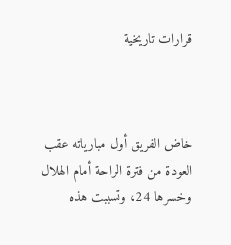قرارات تاريخية



خاض الفريق أول مبارياته عقب العودة من فترة الراحة أمام الهلال وخسرها 24، وتسببت هذه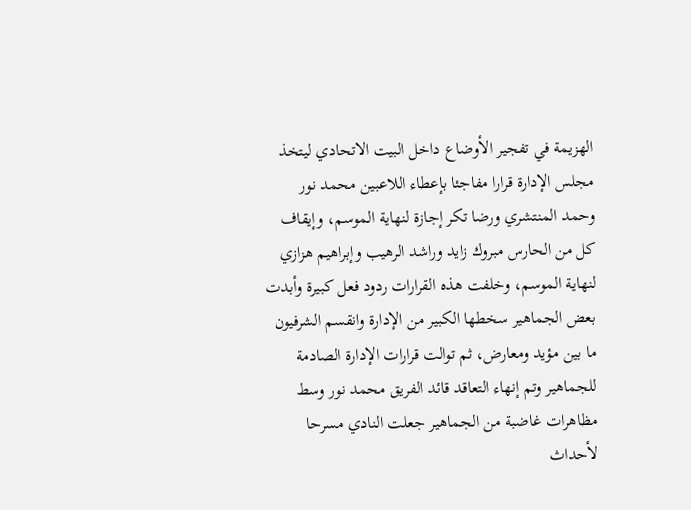الهزيمة في تفجير الأوضاع داخل البيت الاتحادي ليتخذ مجلس الإدارة قرارا مفاجئا بإعطاء اللاعبين محمد نور وحمد المنتشري ورضا تكر إجازة لنهاية الموسم، وإيقاف كل من الحارس مبروك زايد وراشد الرهيب وإبراهيم هزازي لنهاية الموسم، وخلفت هذه القرارات ردود فعل كبيرة وأبدت بعض الجماهير سخطها الكبير من الإدارة وانقسم الشرفيون ما بين مؤيد ومعارض، ثم توالت قرارات الإدارة الصادمة للجماهير وتم إنهاء التعاقد قائد الفريق محمد نور وسط مظاهرات غاضبة من الجماهير جعلت النادي مسرحا لأحداث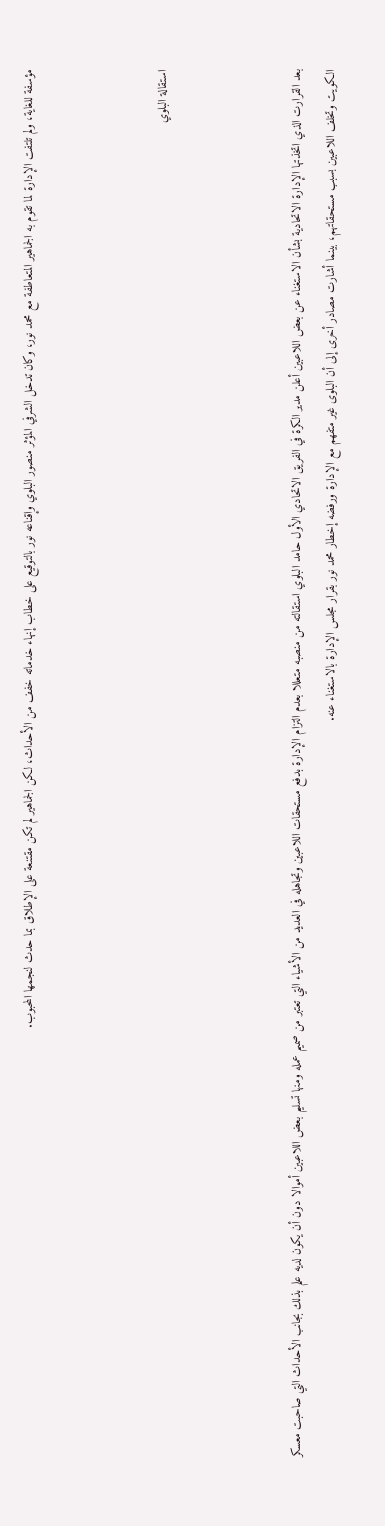مؤسفة للغاية، ولم تلتفت الإدارة لما تقوم به الجماهير المتعاطفة مع محمد نور، وكان تدخل الشرفي المؤثر منصور البلوي وإقناعه نور بالتوقيع على خطاب إنهاء خدماته خفف من الأحداث، لكن الجماهير لم تكن مقتنعة على الإطلاق بما حدث لنجمها المحبوب.



استقالة البلوي



بعد القرارت الذي اتخذتها الإدارة الاتحادية بشأن الاستغناء عن بعض اللاعبين أعلن مدير الكرة في الفريق الاتحادي الأول حامد البلوي استقالته من منصبه متعللا بعدم التزام الإدارة بدفع مستحقات اللاعبين وتجاهله في العديد من الأشياء التي تعتبر من صميم عمله ومنها تسليم بعض اللاعبين أموالا دون أن يكون لديه علم بذلك بجانب الأحداث التي صاحبت معسكر الكويت وتخلف اللاعبين بسبب مستحقاتهم، بينما أشارت مصادر أخرى إلى أن البلوى غير متفهم مع الإدارة ورفضه إخطار محمد نور بقرار مجلس الإدارة بالاستغناء عنه.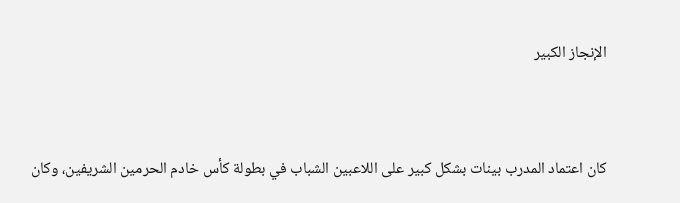الإنجاز الكبير



كان اعتماد المدرب بينات بشكل كبير على اللاعبين الشباب في بطولة كأس خادم الحرمين الشريفين، وكان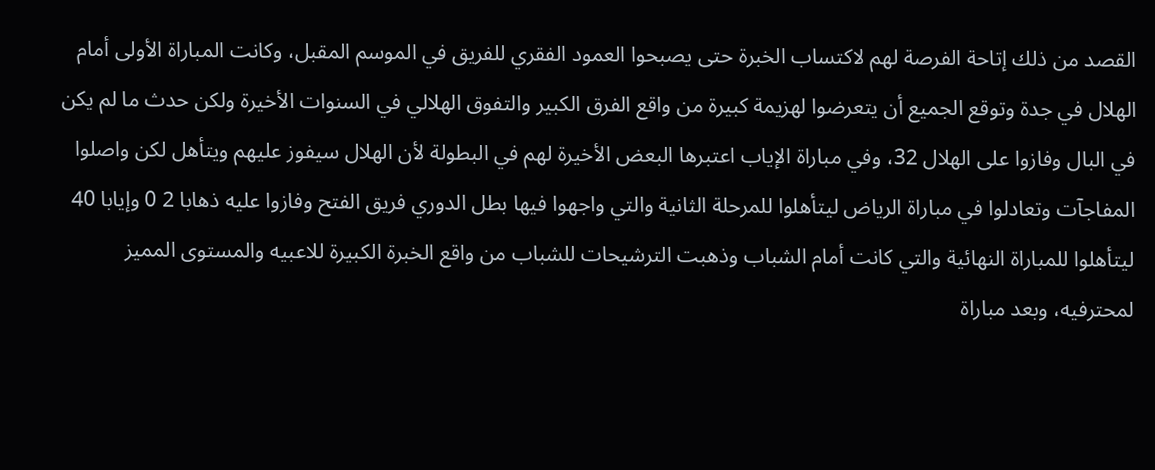القصد من ذلك إتاحة الفرصة لهم لاكتساب الخبرة حتى يصبحوا العمود الفقري للفريق في الموسم المقبل، وكانت المباراة الأولى أمام الهلال في جدة وتوقع الجميع أن يتعرضوا لهزيمة كبيرة من واقع الفرق الكبير والتفوق الهلالي في السنوات الأخيرة ولكن حدث ما لم يكن في البال وفازوا على الهلال 32، وفي مباراة الإياب اعتبرها البعض الأخيرة لهم في البطولة لأن الهلال سيفوز عليهم ويتأهل لكن واصلوا المفاجآت وتعادلوا في مباراة الرياض ليتأهلوا للمرحلة الثانية والتي واجهوا فيها بطل الدوري فريق الفتح وفازوا عليه ذهابا 2 0 وإيابا 40 ليتأهلوا للمباراة النهائية والتي كانت أمام الشباب وذهبت الترشيحات للشباب من واقع الخبرة الكبيرة للاعبيه والمستوى المميز لمحترفيه، وبعد مباراة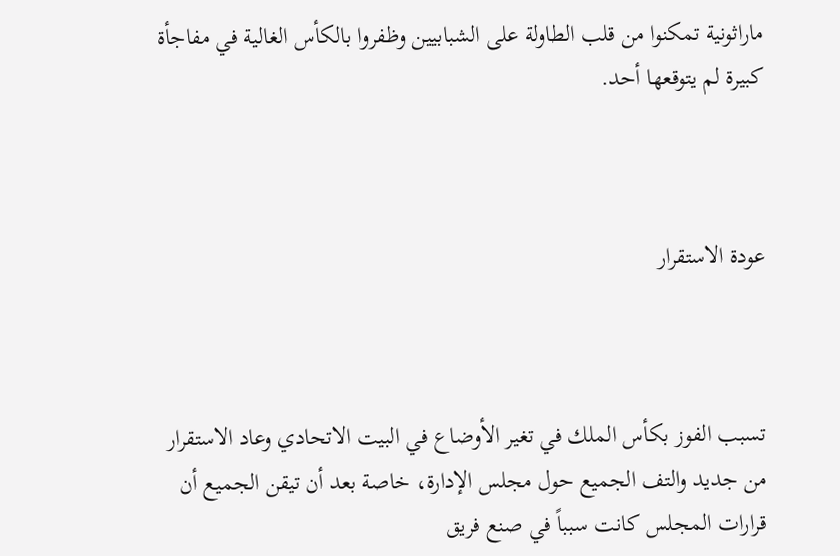ماراثونية تمكنوا من قلب الطاولة على الشبابيين وظفروا بالكأس الغالية في مفاجأة كبيرة لم يتوقعها أحد.



عودة الاستقرار



تسبب الفوز بكأس الملك في تغير الأوضاع في البيت الاتحادي وعاد الاستقرار من جديد والتف الجميع حول مجلس الإدارة، خاصة بعد أن تيقن الجميع أن قرارات المجلس كانت سبباً في صنع فريق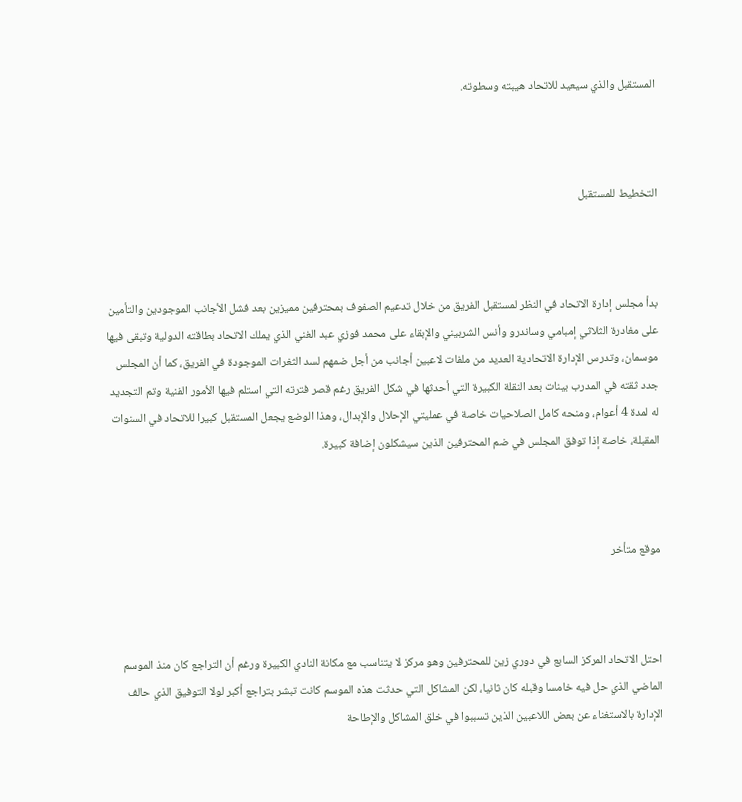المستقبل والذي سيعيد للاتحاد هيبته وسطوته.



التخطيط للمستقبل



بدأ مجلس إدارة الاتحاد في النظر لمستقبل الفريق من خلال تدعيم الصفوف بمحترفين مميزين بعد فشل الأجانب الموجودين والتأمين على مغادرة الثلاثي إمبامي وساندرو وأنس الشربيني والإبقاء على محمد فوزي عبد الغني الذي يملك الاتحاد بطاقته الدولية وتبقى فيها موسمان، وتدرس الإدارة الاتحادية العديد من ملفات لاعبين أجانب من أجل ضمهم لسد الثغرات الموجودة في الفريق، كما أن المجلس جدد ثقته في المدرب بينات بعد النقلة الكبيرة التي أحدثها في شكل الفريق رغم قصر فترته التي استلم فيها الأمور الفنية وتم التجديد له لمدة 4 أعوام، ومنحه كامل الصلاحيات خاصة في عمليتي الإحلال والإبدال، وهذا الوضع يجعل المستقبل كبيرا للاتحاد في السنوات المقبلة، خاصة إذا توفق المجلس في ضم المحترفين الذين سيشكلون إضافة كبيرة.



موقع متأخر



احتل الاتحاد المركز السابع في دوري زين للمحترفين وهو مركز لا يتناسب مع مكانة النادي الكبيرة ورغم أن التراجع كان منذ الموسم الماضي الذي حل فيه خامسا وقبله كان ثانيا، لكن المشاكل التي حدثت هذه الموسم كانت تبشر بتراجع أكبر لولا التوفيق الذي حالف الإدارة بالاستغناء عن بعض اللاعبين الذين تسببوا في خلق المشاكل والإطاحة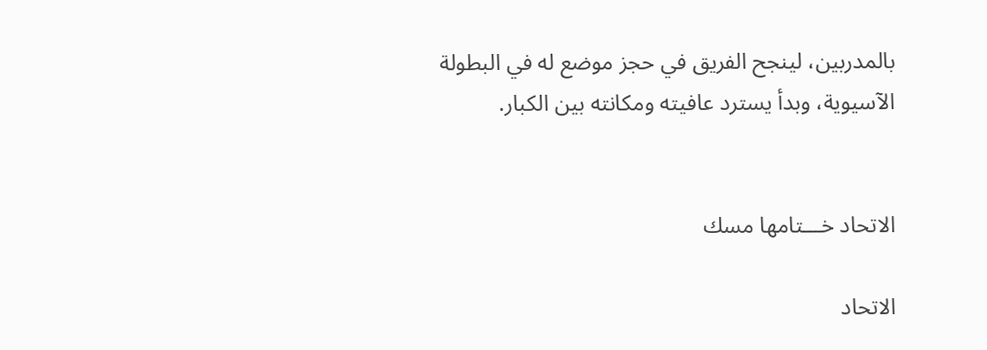بالمدربين، لينجح الفريق في حجز موضع له في البطولة الآسيوية، وبدأ يسترد عافيته ومكانته بين الكبار.


الاتحاد خـــتامها مسك

الاتحاد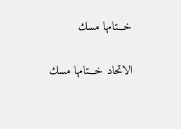خـــتامها مسك

الاتحاد خـــتامها مسك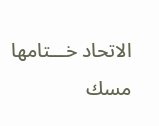الاتحاد خـــتامها مسك